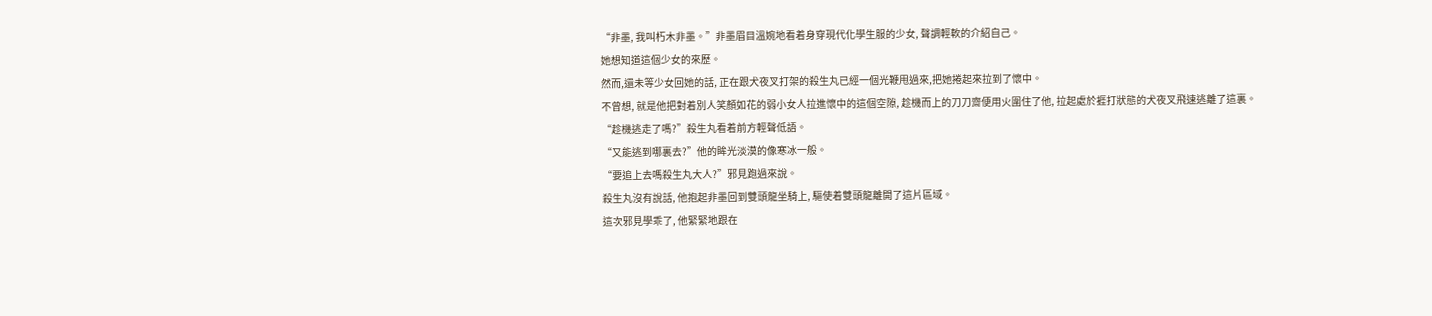“非墨, 我叫朽木非墨。”非墨眉目溫婉地看着身穿現代化學生服的少女, 聲調輕軟的介紹自己。
她想知道這個少女的來歷。
然而,還未等少女回她的話, 正在跟犬夜叉打架的殺生丸已經一個光鞭甩過來,把她捲起來拉到了懷中。
不曾想, 就是他把對着別人笑顏如花的弱小女人拉進懷中的這個空隙, 趁機而上的刀刀齋便用火圍住了他, 拉起處於捱打狀態的犬夜叉飛速逃離了這裏。
“趁機逃走了嗎?”殺生丸看着前方輕聲低語。
“又能逃到哪裏去?”他的眸光淡漠的像寒冰一般。
“要追上去嗎殺生丸大人?”邪見跑過來說。
殺生丸沒有說話, 他抱起非墨回到雙頭龍坐騎上, 驅使着雙頭龍離開了這片區域。
這次邪見學乖了, 他緊緊地跟在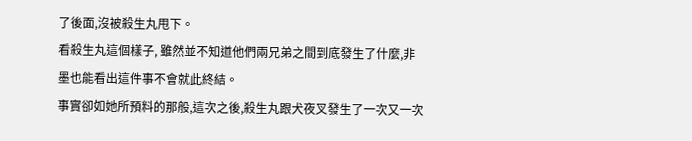了後面,沒被殺生丸甩下。
看殺生丸這個樣子, 雖然並不知道他們兩兄弟之間到底發生了什麼,非墨也能看出這件事不會就此終結。
事實卻如她所預料的那般,這次之後,殺生丸跟犬夜叉發生了一次又一次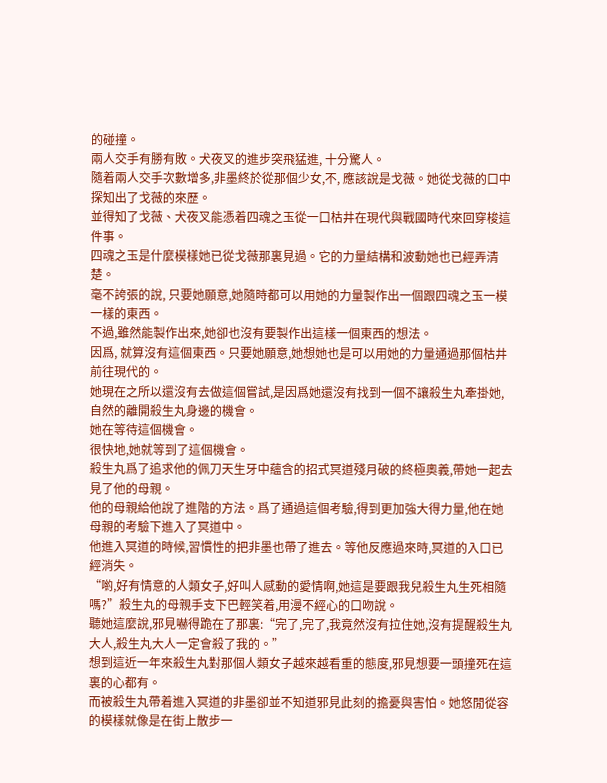的碰撞。
兩人交手有勝有敗。犬夜叉的進步突飛猛進, 十分驚人。
隨着兩人交手次數增多,非墨終於從那個少女,不, 應該說是戈薇。她從戈薇的口中探知出了戈薇的來歷。
並得知了戈薇、犬夜叉能憑着四魂之玉從一口枯井在現代與戰國時代來回穿梭這件事。
四魂之玉是什麼模樣她已從戈薇那裏見過。它的力量結構和波動她也已經弄清楚。
毫不誇張的說, 只要她願意,她隨時都可以用她的力量製作出一個跟四魂之玉一模一樣的東西。
不過,雖然能製作出來,她卻也沒有要製作出這樣一個東西的想法。
因爲, 就算沒有這個東西。只要她願意,她想她也是可以用她的力量通過那個枯井前往現代的。
她現在之所以還沒有去做這個嘗試,是因爲她還沒有找到一個不讓殺生丸牽掛她,自然的離開殺生丸身邊的機會。
她在等待這個機會。
很快地,她就等到了這個機會。
殺生丸爲了追求他的佩刀天生牙中蘊含的招式冥道殘月破的終極奧義,帶她一起去見了他的母親。
他的母親給他說了進階的方法。爲了通過這個考驗,得到更加強大得力量,他在她母親的考驗下進入了冥道中。
他進入冥道的時候,習慣性的把非墨也帶了進去。等他反應過來時,冥道的入口已經消失。
“喲,好有情意的人類女子,好叫人感動的愛情啊,她這是要跟我兒殺生丸生死相隨嗎?”殺生丸的母親手支下巴輕笑着,用漫不經心的口吻說。
聽她這麼說,邪見嚇得跪在了那裏:“完了,完了,我竟然沒有拉住她,沒有提醒殺生丸大人,殺生丸大人一定會殺了我的。”
想到這近一年來殺生丸對那個人類女子越來越看重的態度,邪見想要一頭撞死在這裏的心都有。
而被殺生丸帶着進入冥道的非墨卻並不知道邪見此刻的擔憂與害怕。她悠閒從容的模樣就像是在街上散步一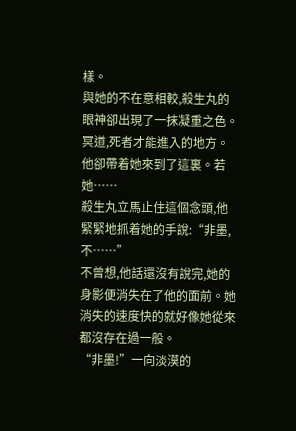樣。
與她的不在意相較,殺生丸的眼神卻出現了一抹凝重之色。
冥道,死者才能進入的地方。他卻帶着她來到了這裏。若她……
殺生丸立馬止住這個念頭,他緊緊地抓着她的手說:“非墨,不……”
不曾想,他話還沒有說完,她的身影便消失在了他的面前。她消失的速度快的就好像她從來都沒存在過一般。
“非墨!”一向淡漠的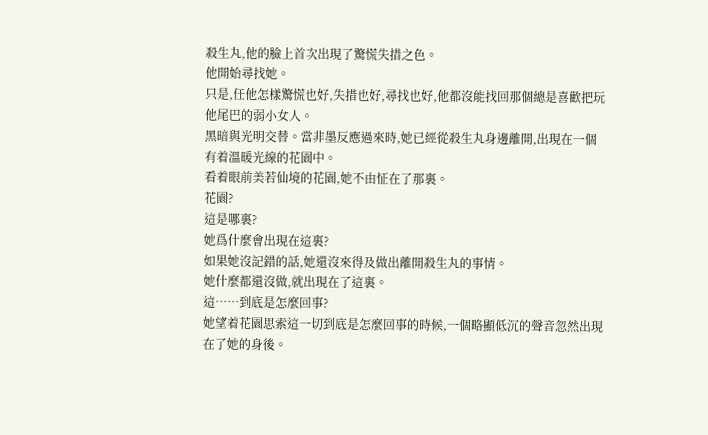殺生丸,他的臉上首次出現了驚慌失措之色。
他開始尋找她。
只是,任他怎樣驚慌也好,失措也好,尋找也好,他都沒能找回那個總是喜歡把玩他尾巴的弱小女人。
黑暗與光明交替。當非墨反應過來時,她已經從殺生丸身邊離開,出現在一個有着溫暖光線的花園中。
看着眼前美若仙境的花園,她不由怔在了那裏。
花園?
這是哪裏?
她爲什麼會出現在這裏?
如果她沒記錯的話,她還沒來得及做出離開殺生丸的事情。
她什麼都還沒做,就出現在了這裏。
這……到底是怎麼回事?
她望着花園思索這一切到底是怎麼回事的時候,一個略顯低沉的聲音忽然出現在了她的身後。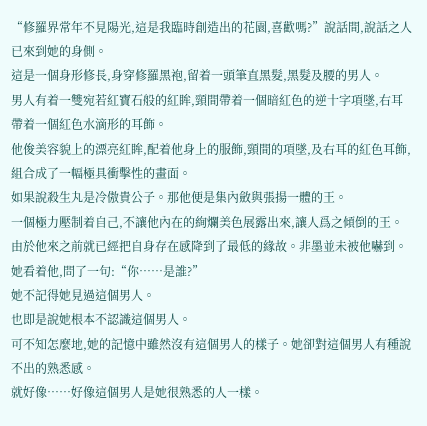“修羅界常年不見陽光,這是我臨時創造出的花園,喜歡嗎?”說話間,說話之人已來到她的身側。
這是一個身形修長,身穿修羅黑袍,留着一頭筆直黑髮,黑髮及腰的男人。
男人有着一雙宛若紅寶石般的紅眸,頸間帶着一個暗紅色的逆十字項墜,右耳帶着一個紅色水滴形的耳飾。
他俊美容貌上的漂亮紅眸,配着他身上的服飾,頸間的項墜,及右耳的紅色耳飾,組合成了一幅極具衝擊性的畫面。
如果說殺生丸是冷傲貴公子。那他便是集內斂與張揚一體的王。
一個極力壓制着自己,不讓他內在的絢爛美色展露出來,讓人爲之傾倒的王。
由於他來之前就已經把自身存在感降到了最低的緣故。非墨並未被他嚇到。她看着他,問了一句:“你……是誰?”
她不記得她見過這個男人。
也即是說她根本不認識這個男人。
可不知怎麼地,她的記憶中雖然沒有這個男人的樣子。她卻對這個男人有種說不出的熟悉感。
就好像……好像這個男人是她很熟悉的人一樣。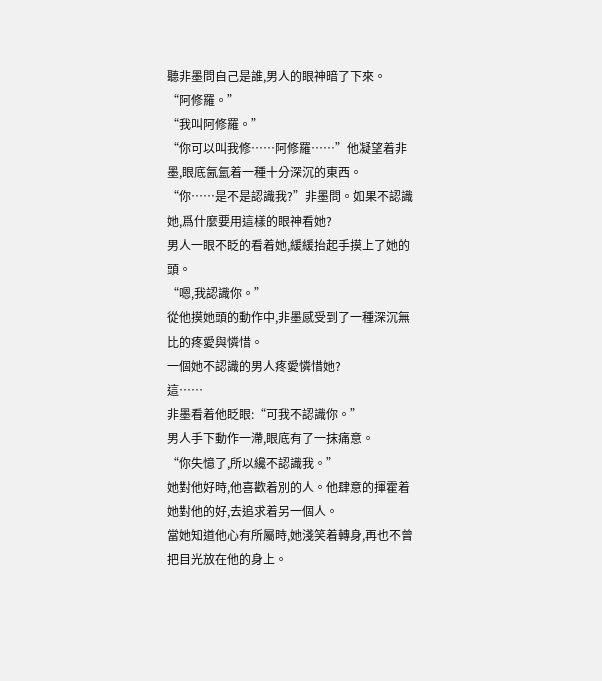聽非墨問自己是誰,男人的眼神暗了下來。
“阿修羅。”
“我叫阿修羅。”
“你可以叫我修……阿修羅……”他凝望着非墨,眼底氤氳着一種十分深沉的東西。
“你……是不是認識我?”非墨問。如果不認識她,爲什麼要用這樣的眼神看她?
男人一眼不眨的看着她,緩緩抬起手摸上了她的頭。
“嗯,我認識你。”
從他摸她頭的動作中,非墨感受到了一種深沉無比的疼愛與憐惜。
一個她不認識的男人疼愛憐惜她?
這……
非墨看着他眨眼:“可我不認識你。”
男人手下動作一滯,眼底有了一抹痛意。
“你失憶了,所以纔不認識我。”
她對他好時,他喜歡着別的人。他肆意的揮霍着她對他的好,去追求着另一個人。
當她知道他心有所屬時,她淺笑着轉身,再也不曾把目光放在他的身上。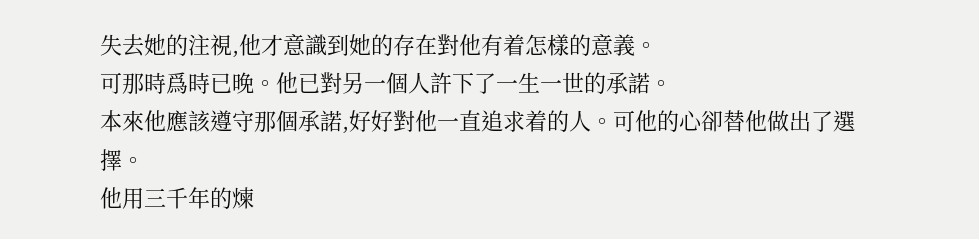失去她的注視,他才意識到她的存在對他有着怎樣的意義。
可那時爲時已晚。他已對另一個人許下了一生一世的承諾。
本來他應該遵守那個承諾,好好對他一直追求着的人。可他的心卻替他做出了選擇。
他用三千年的煉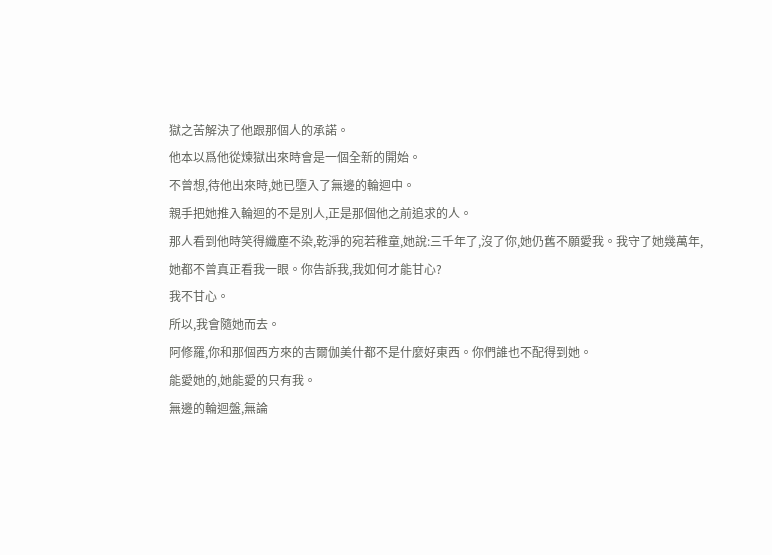獄之苦解決了他跟那個人的承諾。
他本以爲他從煉獄出來時會是一個全新的開始。
不曾想,待他出來時,她已墮入了無邊的輪迴中。
親手把她推入輪迴的不是別人,正是那個他之前追求的人。
那人看到他時笑得纖塵不染,乾淨的宛若稚童,她說:三千年了,沒了你,她仍舊不願愛我。我守了她幾萬年,她都不曾真正看我一眼。你告訴我,我如何才能甘心?
我不甘心。
所以,我會隨她而去。
阿修羅,你和那個西方來的吉爾伽美什都不是什麼好東西。你們誰也不配得到她。
能愛她的,她能愛的只有我。
無邊的輪迴盤,無論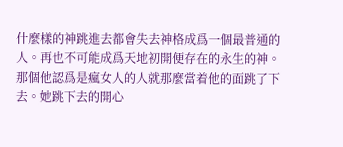什麼樣的神跳進去都會失去神格成爲一個最普通的人。再也不可能成爲天地初開便存在的永生的神。
那個他認爲是瘋女人的人就那麼當着他的面跳了下去。她跳下去的開心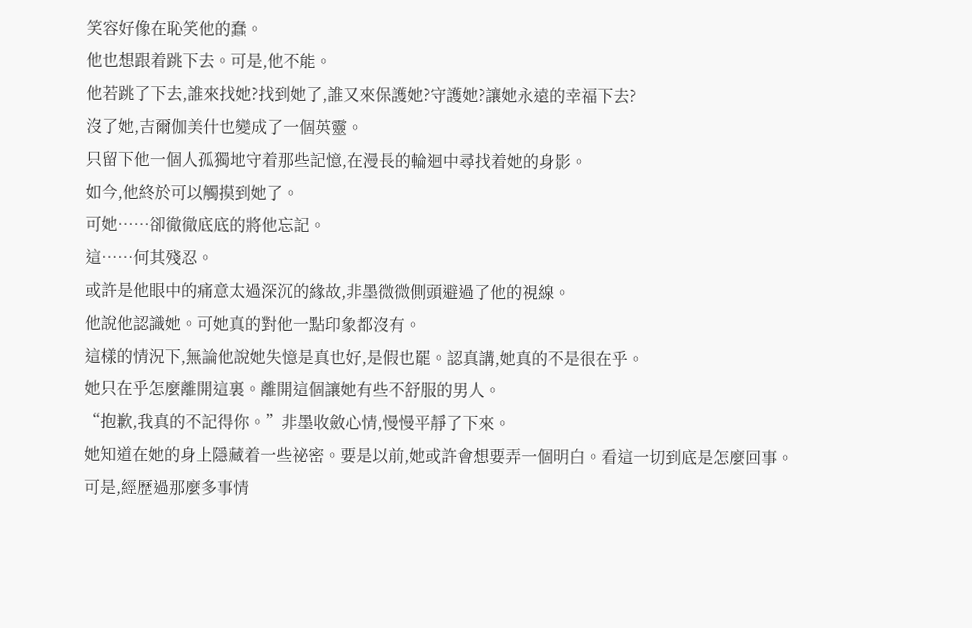笑容好像在恥笑他的蠢。
他也想跟着跳下去。可是,他不能。
他若跳了下去,誰來找她?找到她了,誰又來保護她?守護她?讓她永遠的幸福下去?
沒了她,吉爾伽美什也變成了一個英靈。
只留下他一個人孤獨地守着那些記憶,在漫長的輪迴中尋找着她的身影。
如今,他終於可以觸摸到她了。
可她……卻徹徹底底的將他忘記。
這……何其殘忍。
或許是他眼中的痛意太過深沉的緣故,非墨微微側頭避過了他的視線。
他說他認識她。可她真的對他一點印象都沒有。
這樣的情況下,無論他說她失憶是真也好,是假也罷。認真講,她真的不是很在乎。
她只在乎怎麼離開這裏。離開這個讓她有些不舒服的男人。
“抱歉,我真的不記得你。”非墨收斂心情,慢慢平靜了下來。
她知道在她的身上隱藏着一些祕密。要是以前,她或許會想要弄一個明白。看這一切到底是怎麼回事。
可是,經歷過那麼多事情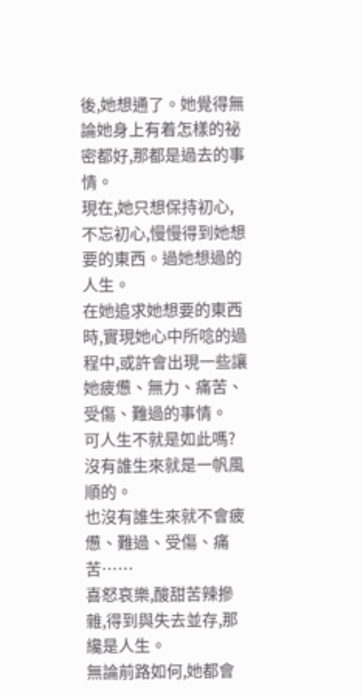後,她想通了。她覺得無論她身上有着怎樣的祕密都好,那都是過去的事情。
現在,她只想保持初心,不忘初心,慢慢得到她想要的東西。過她想過的人生。
在她追求她想要的東西時,實現她心中所唸的過程中,或許會出現一些讓她疲憊、無力、痛苦、受傷、難過的事情。
可人生不就是如此嗎?
沒有誰生來就是一帆風順的。
也沒有誰生來就不會疲憊、難過、受傷、痛苦……
喜怒哀樂,酸甜苦辣摻雜,得到與失去並存,那纔是人生。
無論前路如何,她都會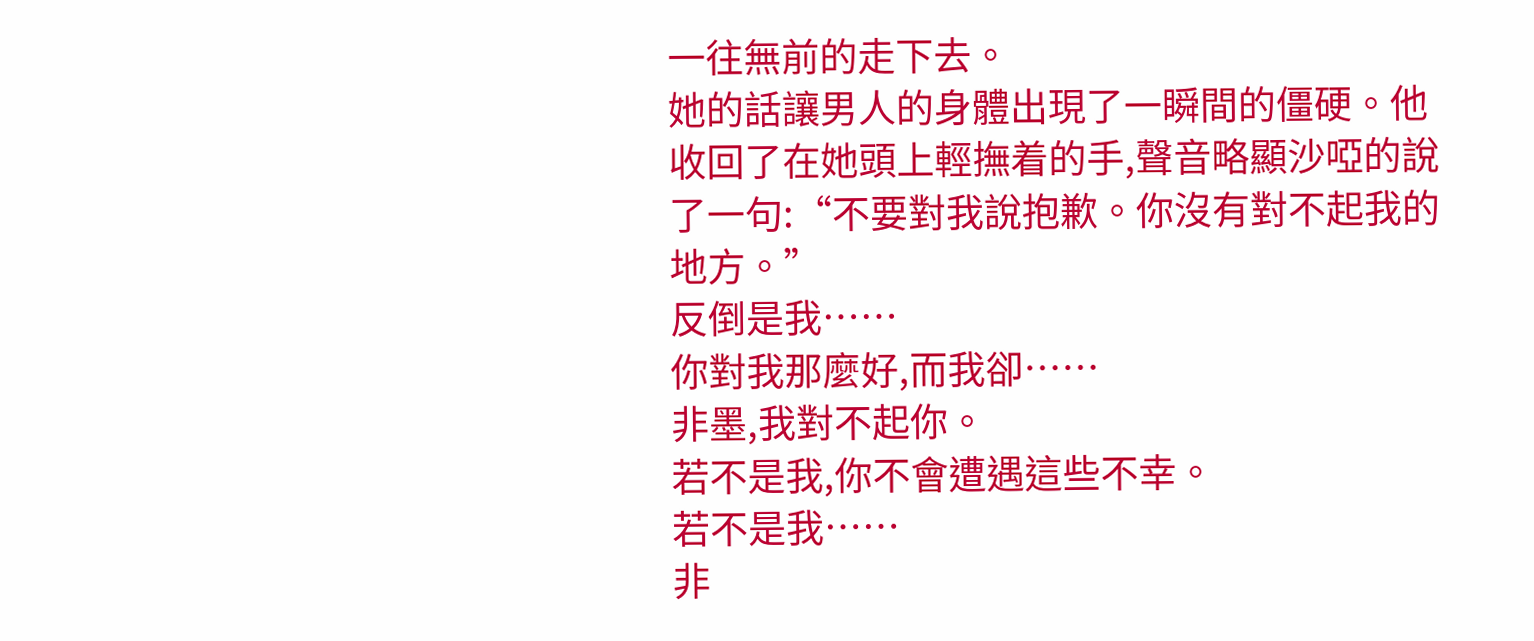一往無前的走下去。
她的話讓男人的身體出現了一瞬間的僵硬。他收回了在她頭上輕撫着的手,聲音略顯沙啞的說了一句:“不要對我說抱歉。你沒有對不起我的地方。”
反倒是我……
你對我那麼好,而我卻……
非墨,我對不起你。
若不是我,你不會遭遇這些不幸。
若不是我……
非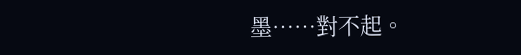墨……對不起。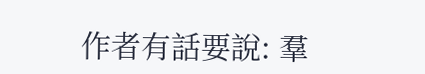作者有話要說: 羣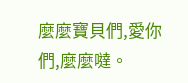麼麼寶貝們,愛你們,麼麼噠。